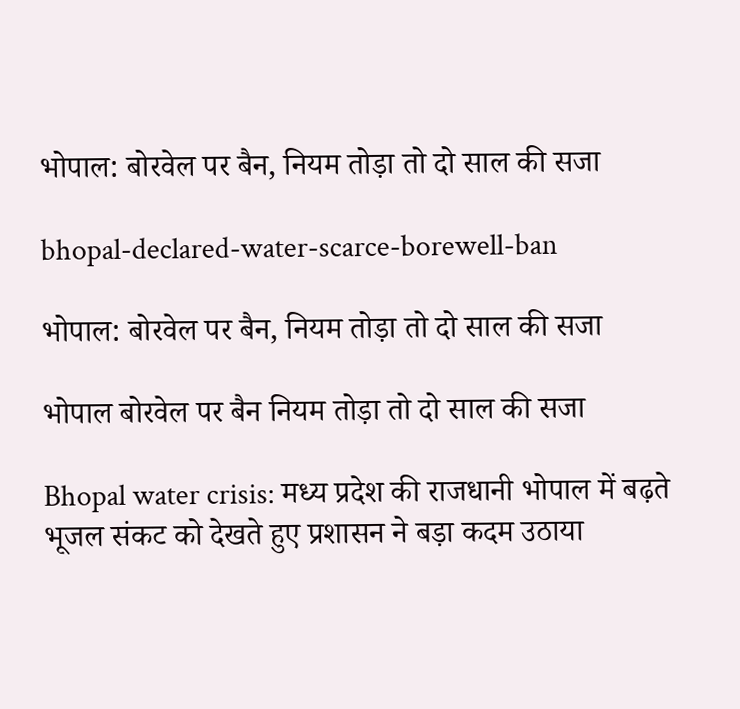भोपाल: बोरवेल पर बैन, नियम तोड़ा तो दो साल की सजा

bhopal-declared-water-scarce-borewell-ban

भोपाल: बोरवेल पर बैन, नियम तोड़ा तो दो साल की सजा

भोपाल बोरवेल पर बैन नियम तोड़ा तो दो साल की सजा

Bhopal water crisis: मध्य प्रदेश की राजधानी भोपाल में बढ़ते भूजल संकट को देखते हुए प्रशासन ने बड़ा कदम उठाया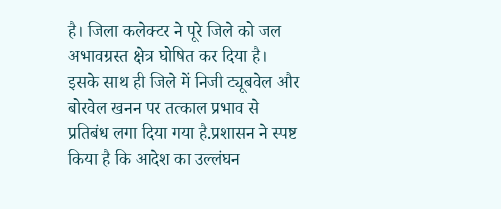है। जिला कलेक्टर ने पूरे जिले को जल अभावग्रस्त क्षेत्र घोषित कर दिया है। इसके साथ ही जिले में निजी ट्यूबवेल और बोरवेल खनन पर तत्काल प्रभाव से प्रतिबंध लगा दिया गया है.प्रशासन ने स्पष्ट किया है कि आदेश का उल्लंघन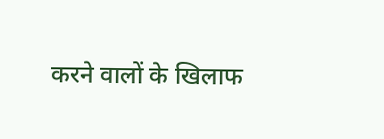करने वालों के खिलाफ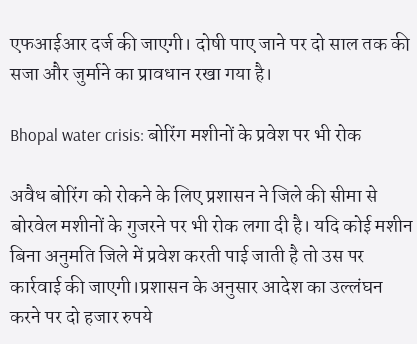एफआईआर दर्ज की जाएगी। दोषी पाए जाने पर दो साल तक की सजा और जुर्माने का प्रावधान रखा गया है।

Bhopal water crisis: बोरिंग मशीनों के प्रवेश पर भी रोक

अवैध बोरिंग को रोकने के लिए प्रशासन ने जिले की सीमा से बोरवेल मशीनों के गुजरने पर भी रोक लगा दी है। यदि कोई मशीन बिना अनुमति जिले में प्रवेश करती पाई जाती है तो उस पर कार्रवाई की जाएगी।प्रशासन के अनुसार आदेश का उल्लंघन करने पर दो हजार रुपये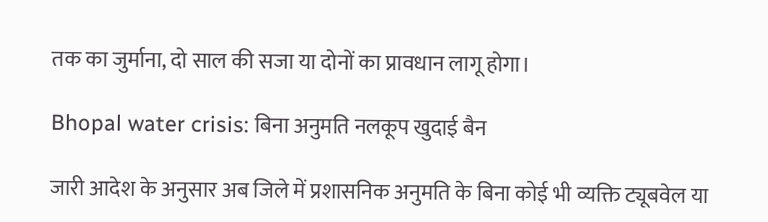तक का जुर्माना, दो साल की सजा या दोनों का प्रावधान लागू होगा।

Bhopal water crisis: बिना अनुमति नलकूप खुदाई बैन

जारी आदेश के अनुसार अब जिले में प्रशासनिक अनुमति के बिना कोई भी व्यक्ति ट्यूबवेल या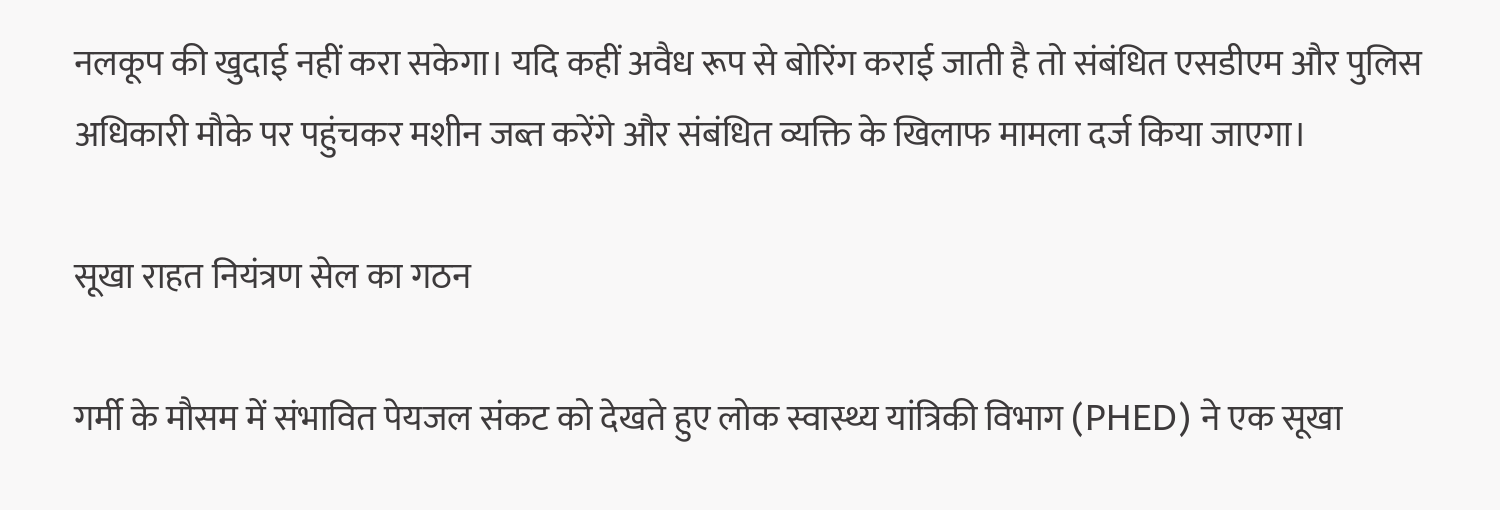नलकूप की खुदाई नहीं करा सकेगा। यदि कहीं अवैध रूप से बोरिंग कराई जाती है तो संबंधित एसडीएम और पुलिस अधिकारी मौके पर पहुंचकर मशीन जब्त करेंगे और संबंधित व्यक्ति के खिलाफ मामला दर्ज किया जाएगा।

सूखा राहत नियंत्रण सेल का गठन

गर्मी के मौसम में संभावित पेयजल संकट को देखते हुए लोक स्वास्थ्य यांत्रिकी विभाग (PHED) ने एक सूखा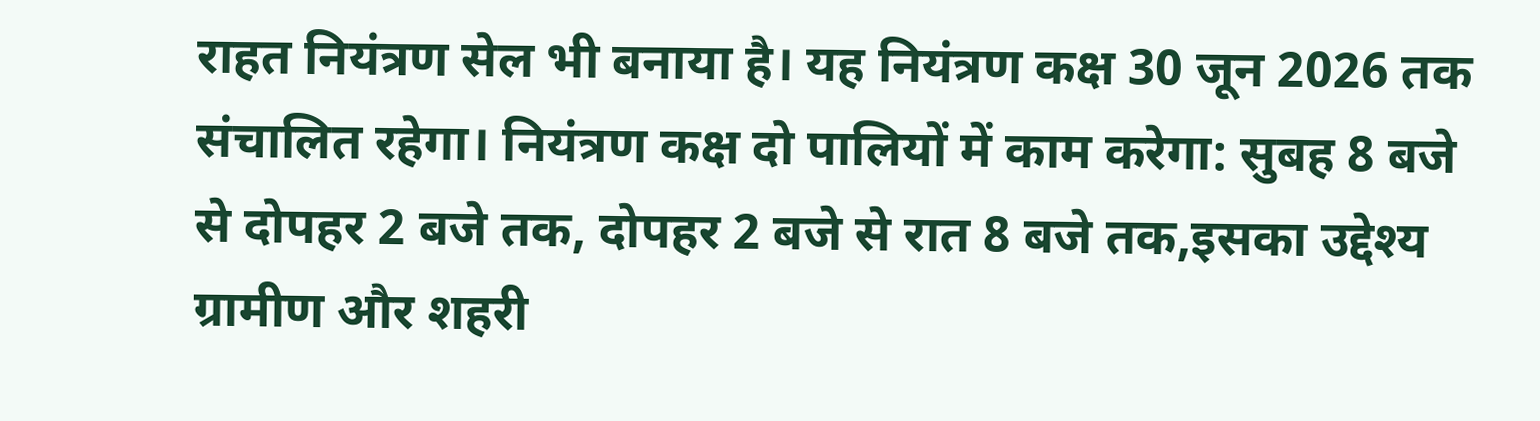राहत नियंत्रण सेल भी बनाया है। यह नियंत्रण कक्ष 30 जून 2026 तक संचालित रहेगा। नियंत्रण कक्ष दो पालियों में काम करेगा: सुबह 8 बजे से दोपहर 2 बजे तक, दोपहर 2 बजे से रात 8 बजे तक,इसका उद्देश्य ग्रामीण और शहरी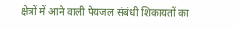क्षेत्रों में आने वाली पेयजल संबंधी शिकायतों का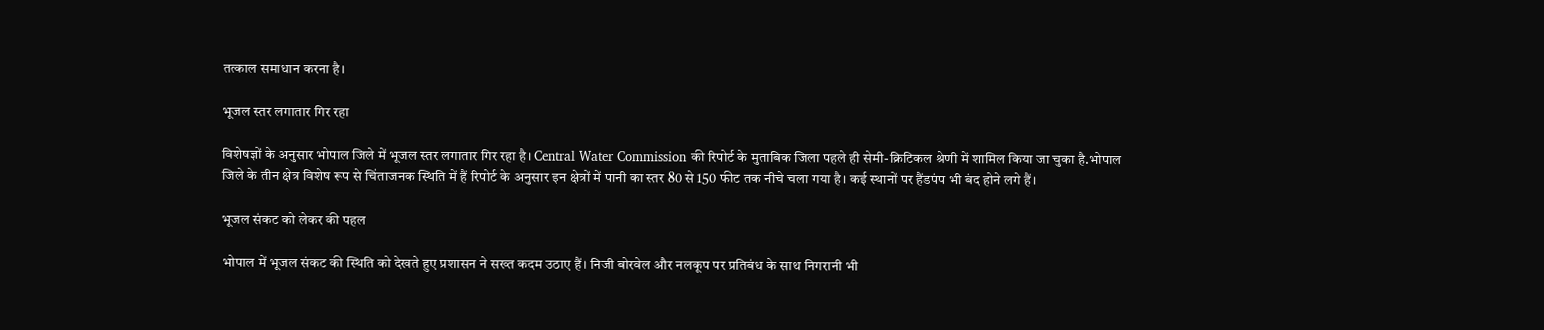तत्काल समाधान करना है।

भूजल स्तर लगातार गिर रहा

विशेषज्ञों के अनुसार भोपाल जिले में भूजल स्तर लगातार गिर रहा है। Central Water Commission की रिपोर्ट के मुताबिक जिला पहले ही सेमी-क्रिटिकल श्रेणी में शामिल किया जा चुका है.भोपाल जिले के तीन क्षेत्र विशेष रूप से चिंताजनक स्थिति में हैं रिपोर्ट के अनुसार इन क्षेत्रों में पानी का स्तर 80 से 150 फीट तक नीचे चला गया है। कई स्थानों पर हैंडपंप भी बंद होने लगे हैं।

भूजल संकट को लेकर की पहल

भोपाल में भूजल संकट की स्थिति को देखते हुए प्रशासन ने सख्त कदम उठाए हैं। निजी बोरवेल और नलकूप पर प्रतिबंध के साथ निगरानी भी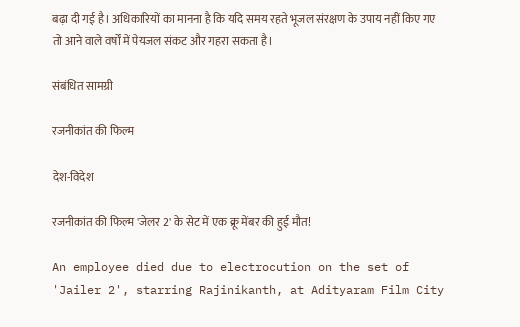बढ़ा दी गई है। अधिकारियों का मानना है कि यदि समय रहते भूजल संरक्षण के उपाय नहीं किए गए तो आने वाले वर्षों में पेयजल संकट और गहरा सकता है।

संबंधित सामग्री

रजनीकांत की फिल्म

देश-विदेश

रजनीकांत की फिल्म 'जेलर 2' के सेट में एक क्रू मेंबर की हुई मौत!

An employee died due to electrocution on the set of 'Jailer 2', starring Rajinikanth, at Adityaram Film City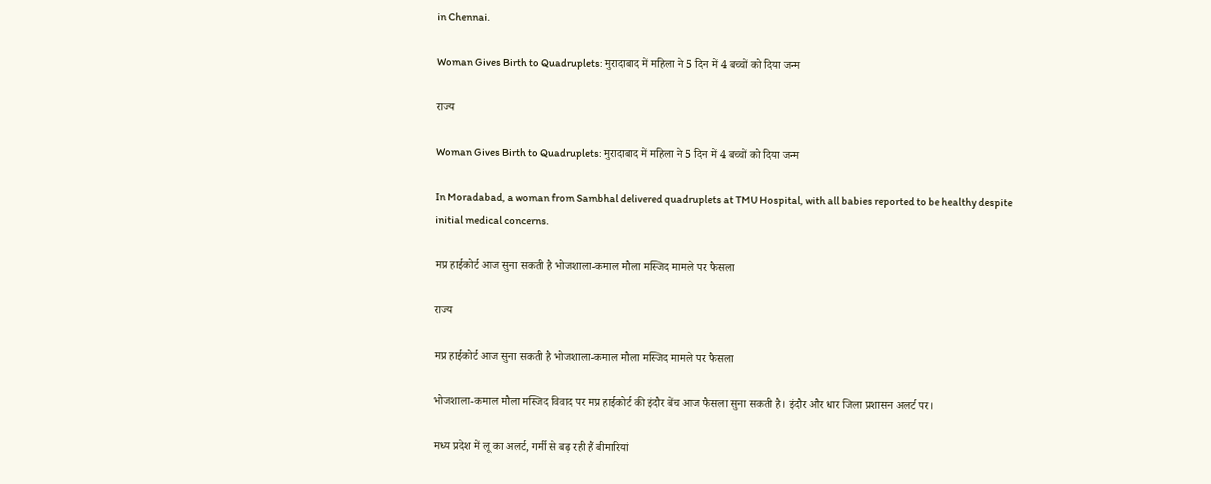in Chennai.

Woman Gives Birth to Quadruplets: मुरादाबाद में महिला ने 5 दिन में 4 बच्चों को दिया जन्म

राज्य

Woman Gives Birth to Quadruplets: मुरादाबाद में महिला ने 5 दिन में 4 बच्चों को दिया जन्म

In Moradabad, a woman from Sambhal delivered quadruplets at TMU Hospital, with all babies reported to be healthy despite initial medical concerns.

मप्र हाईकोर्ट आज सुना सकती है भोजशाला-कमाल मौला मस्जिद मामले पर फैसला

राज्य

मप्र हाईकोर्ट आज सुना सकती है भोजशाला-कमाल मौला मस्जिद मामले पर फैसला

भोजशाला-कमाल मौला मस्जिद विवाद पर मप्र हाईकोर्ट की इंदौर बेंच आज फैसला सुना सकती है। इंदौर और धार जिला प्रशासन अलर्ट पर।

मध्य प्रदेश में लू का अलर्ट, गर्मी से बढ़ रही हैं बीमारियां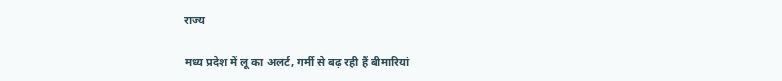राज्य

मध्य प्रदेश में लू का अलर्ट, गर्मी से बढ़ रही हैं बीमारियां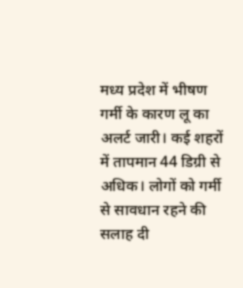मध्य प्रदेश में भीषण गर्मी के कारण लू का अलर्ट जारी। कई शहरों में तापमान 44 डिग्री से अधिक। लोगों को गर्मी से सावधान रहने की सलाह दी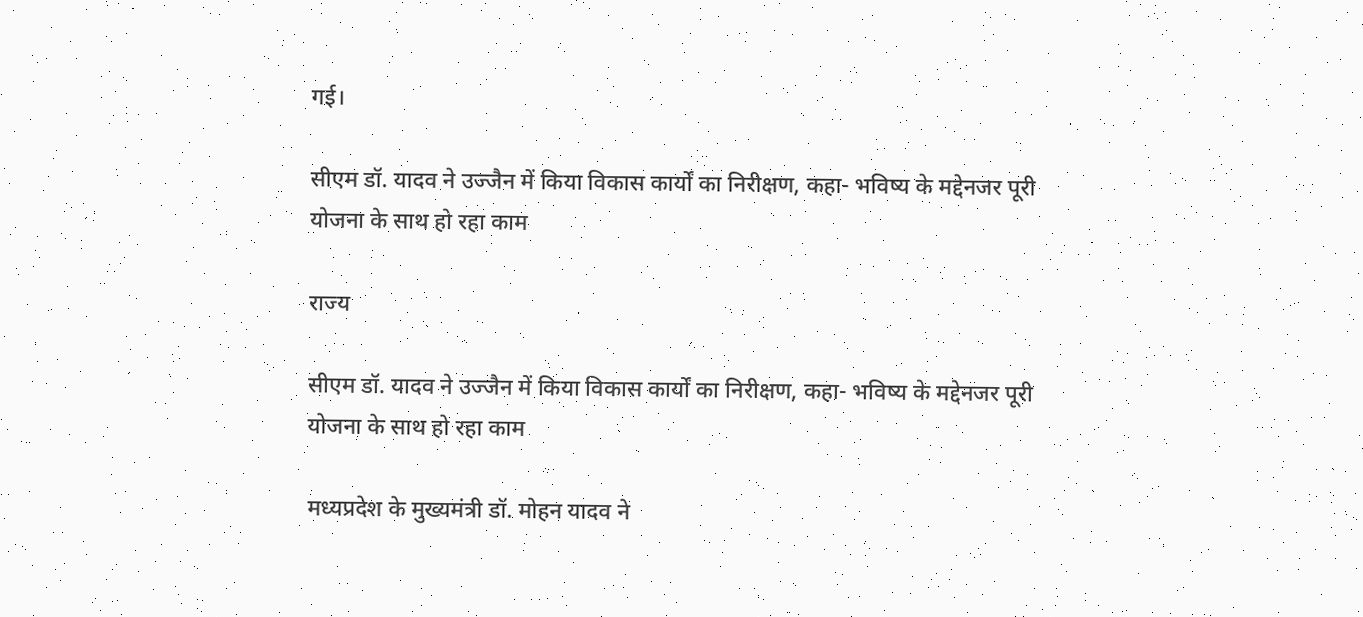गई।

सीएम डॉ. यादव ने उज्जैन में किया विकास कार्यों का निरीक्षण, कहा- भविष्य के मद्देनजर पूरी योजना के साथ हो रहा काम

राज्य

सीएम डॉ. यादव ने उज्जैन में किया विकास कार्यों का निरीक्षण, कहा- भविष्य के मद्देनजर पूरी योजना के साथ हो रहा काम

मध्यप्रदेश के मुख्यमंत्री डॉ. मोहन यादव ने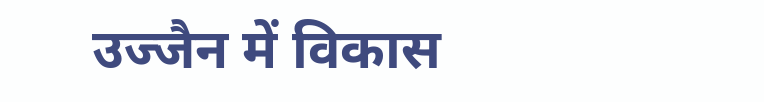उज्जैन में विकास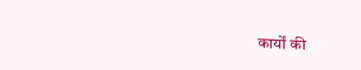कार्यों की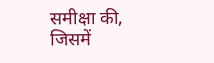समीक्षा की, जिसमें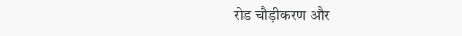रोड चौड़ीकरण और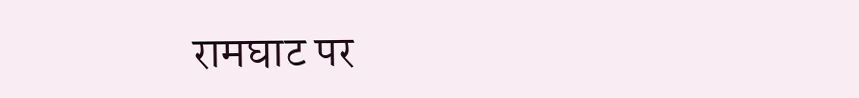रामघाट पर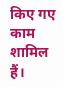किए गए काम शामिल हैं।